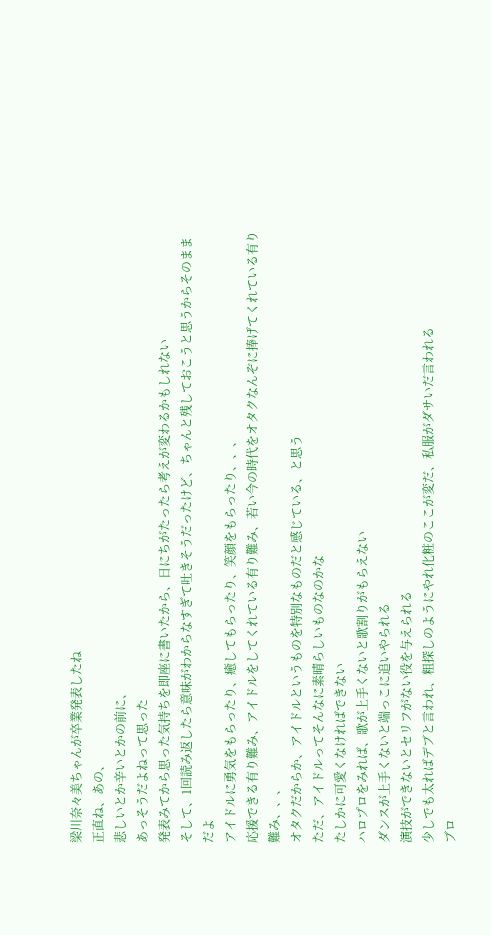梁川奈々美ちゃんが卒業発表したね
正直ね、あの、
悲しいとか辛いとかの前に、
あっそうだよねって思った
発表みてから思った気持ちを即座に書いたから、日にちがたったら考えが変わるかもしれない
そして、1回読み返したら意味がわからなすぎて吐きそうだったけど、ちゃんと残しておこうと思うからそのままだよ
アイドルに勇気をもらったり、癒してもらったり、笑顔をもらったり、、、
応援できる有り難み、アイドルをしてくれている有り難み、若い今の時代をオタクなんぞに捧げてくれている有り難み、、、
オタクだからか、アイドルというものを特別なものだと感じている、と思う
ただ、アイドルってそんなに素晴らしいものなのかな
たしかに可愛くなければできない
ハロプロをみれば、歌が上手くないと歌割りがもらえない
ダンスが上手くないと端っこに追いやられる
演技ができないとセリフがない役を与えられる
少しでも太ればデブと言われ、粗探しのようにやれ化粧のここが変だ、私服がダサいだ言われる
ブロ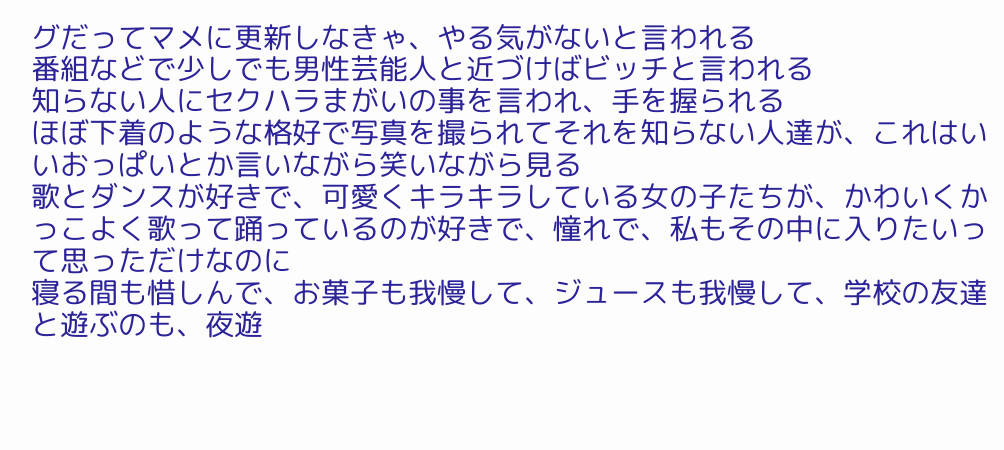グだってマメに更新しなきゃ、やる気がないと言われる
番組などで少しでも男性芸能人と近づけばビッチと言われる
知らない人にセクハラまがいの事を言われ、手を握られる
ほぼ下着のような格好で写真を撮られてそれを知らない人達が、これはいいおっぱいとか言いながら笑いながら見る
歌とダンスが好きで、可愛くキラキラしている女の子たちが、かわいくかっこよく歌って踊っているのが好きで、憧れで、私もその中に入りたいって思っただけなのに
寝る間も惜しんで、お菓子も我慢して、ジュースも我慢して、学校の友達と遊ぶのも、夜遊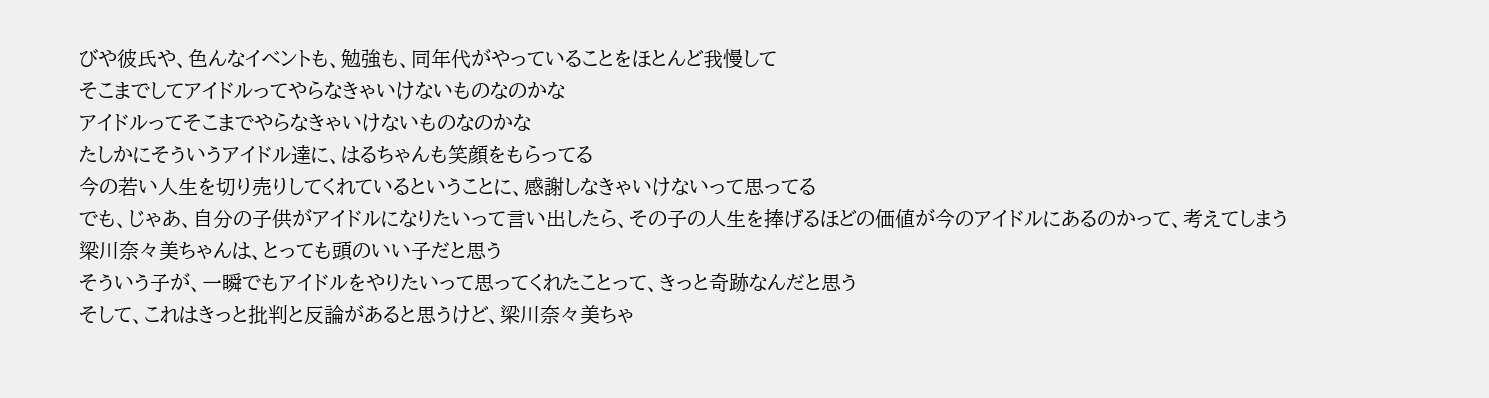びや彼氏や、色んなイベントも、勉強も、同年代がやっていることをほとんど我慢して
そこまでしてアイドルってやらなきゃいけないものなのかな
アイドルってそこまでやらなきゃいけないものなのかな
たしかにそういうアイドル達に、はるちゃんも笑顔をもらってる
今の若い人生を切り売りしてくれているということに、感謝しなきゃいけないって思ってる
でも、じゃあ、自分の子供がアイドルになりたいって言い出したら、その子の人生を捧げるほどの価値が今のアイドルにあるのかって、考えてしまう
梁川奈々美ちゃんは、とっても頭のいい子だと思う
そういう子が、一瞬でもアイドルをやりたいって思ってくれたことって、きっと奇跡なんだと思う
そして、これはきっと批判と反論があると思うけど、梁川奈々美ちゃ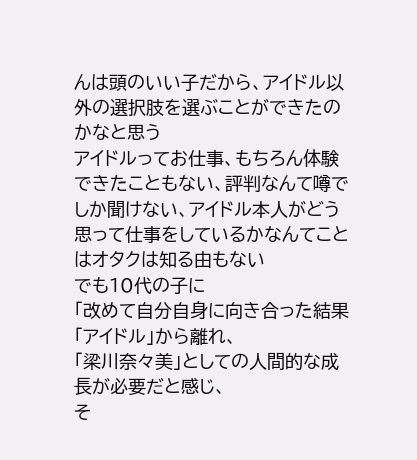んは頭のいい子だから、アイドル以外の選択肢を選ぶことができたのかなと思う
アイドルってお仕事、もちろん体験できたこともない、評判なんて噂でしか聞けない、アイドル本人がどう思って仕事をしているかなんてことはオタクは知る由もない
でも10代の子に
「改めて自分自身に向き合った結果「アイドル」から離れ、
「梁川奈々美」としての人間的な成長が必要だと感じ、
そ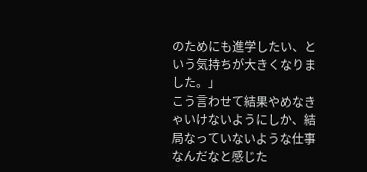のためにも進学したい、という気持ちが大きくなりました。」
こう言わせて結果やめなきゃいけないようにしか、結局なっていないような仕事なんだなと感じた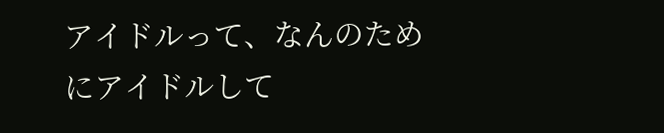アイドルって、なんのためにアイドルして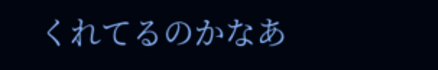くれてるのかなあ